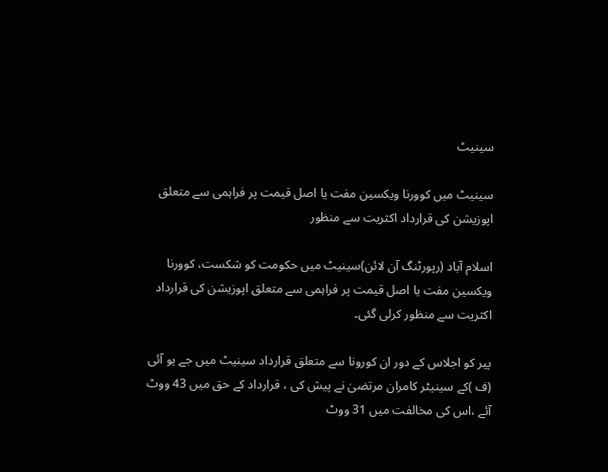سینیٹ

سینیٹ میں کوورنا ویکسین مفت یا اصل قیمت پر فراہمی سے متعلق اپوزیشن کی قرارداد اکثریت سے منظور

اسلام آباد (رپورٹنگ آن لائن)سینیٹ میں حکومت کو شکست، کوورنا ویکسین مفت یا اصل قیمت پر فراہمی سے متعلق اپوزیشن کی قرارداد اکثریت سے منظور کرلی گئی۔

پیر کو اجلاس کے دور ان کورونا سے متعلق قرارداد سینیٹ میں جے یو آئی (ف )کے سینیٹر کامران مرتضیٰ نے پیش کی ، قرارداد کے حق میں 43 ووٹ آئے ،اس کی مخالفت میں 31 ووٹ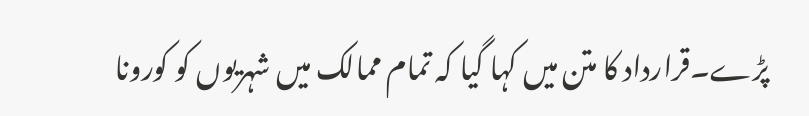پڑے۔قرارداد کا متن میں کہا گیا کہ تمام ممالک میں شہریوں کو کورونا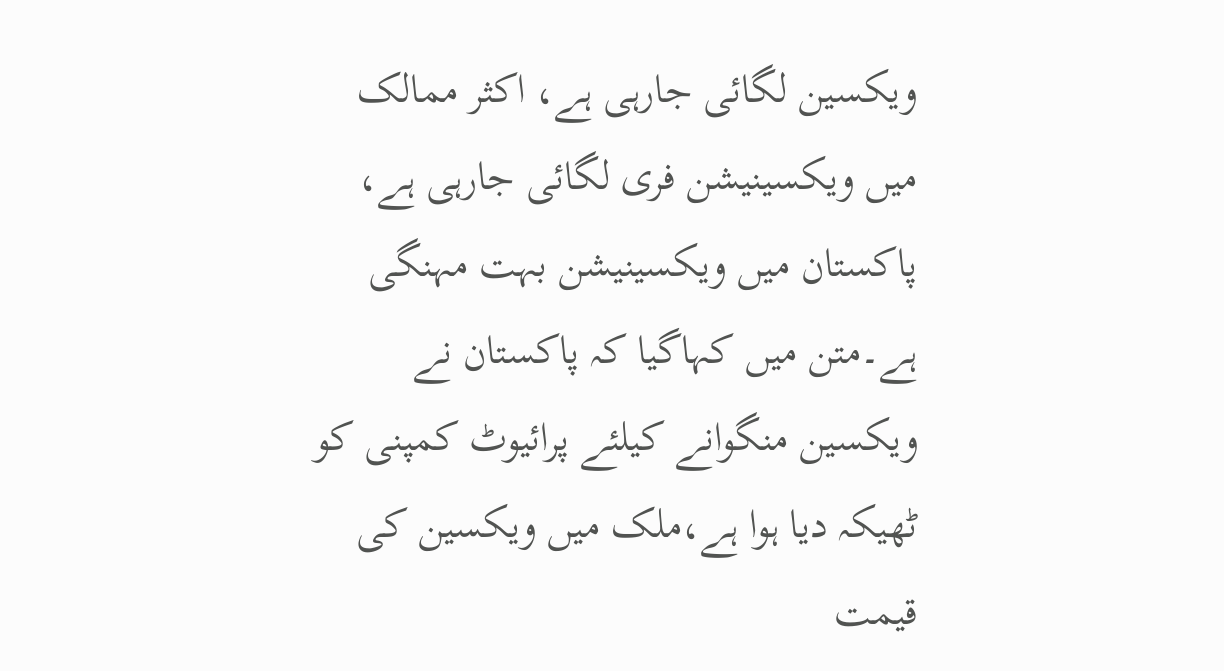ویکسین لگائی جارہی ہے، اکثر ممالک میں ویکسینیشن فری لگائی جارہی ہے، پاکستان میں ویکسینیشن بہت مہنگی ہے۔متن میں کہاگیا کہ پاکستان نے ویکسین منگوانے کیلئے پرائیوٹ کمپنی کو ٹھیکہ دیا ہوا ہے،ملک میں ویکسین کی قیمت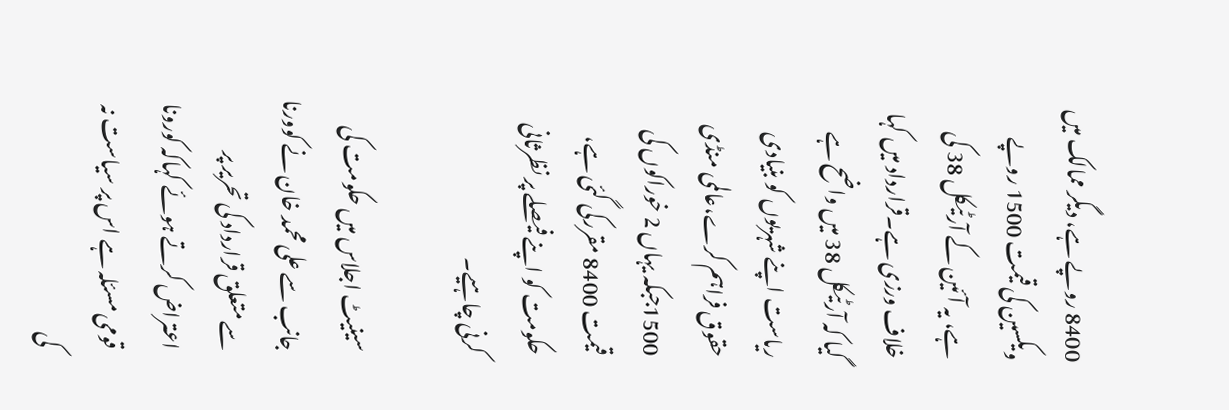8400 روپے ہے، دیگر ممالک میں ویکسین کی قیمت 1500 روپے ہے، یہ آئین کے آرٹیکل 38 کی خلاف ورزی ہے۔قرارداد میں کہا گیا کہ آرٹیکل 38 میں واضح ہے ریاست اپنے شہریوں کو بنیادی حقوق فراہم کرے،عالمی منڈی 1500جبکہ یہاں 2 خوراکوں کی قیمت 8400 مقررکی گئی ہے، حکومت کو اپنے فیصلے پر نظرثانی کرنی چاہیے۔

سینیٹ اجلاس میں حکومت کی جانب سے علی محمد خان نے کوورنا سے متعلق قرارداد کی تحریر پر اعتراض کرتے ہوئے کہاکہ کورونا قومی مسئلہ ہے اس پر سیاست نہ کی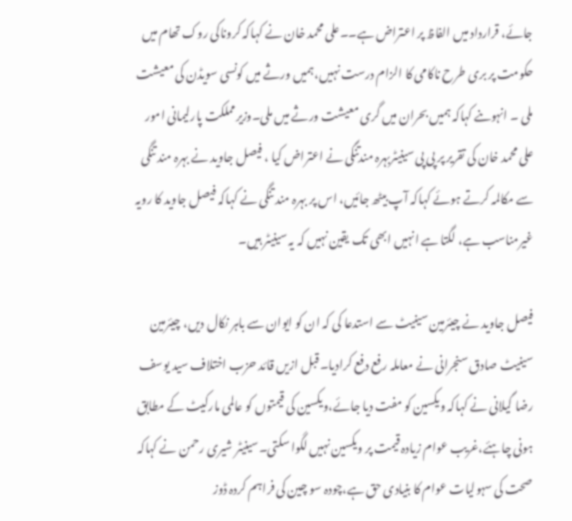جائے، قرارداد میں الفاظ پر اعتراض ہے۔۔علی محمد خان نے کہاکہ کروناکی روک تھام میں حکومت پر بری طرح ناکامی کا الزام درست نہیں،ہمیں ورثے میں کونسی سویڈن کی معیشت ملی ۔ انہوںنے کہاکہ ہمیں بحران میں گری معیشت ورثے میں ملی۔وزیرمملکت پارلیمانی امور علی محمد خان کی تقریر پر پی پی سینیٹربہرہ مندتنگی نے اعتراض کیا ، فیصل جاوید نے بہرہ مند تنگی سے مکالمہ کرتے ہوئے کہاکہ آپ بیٹھ جائیں، اس پر بہرہ مند تنگی نے کہاکہ فیصل جاوید کا رویہ غیرمناسب ہے، لگتا ہے انہیں ابھی تک یقین نہیں کہ یہ سینیٹر ہیں۔

فیصل جاوید نے چیئرمین سینیٹ سے استدعا کی کہ ان کو ایوان سے باہر نکال دیں، چیئرمین سینیٹ صادق سنجرانی نے معاملہ رفع دفع کرادیا۔قبل ازیں قائد حزب اختلاف سید یوسف رضا گیلانی نے کہاکہ ویکسین کو مفت دیا جائے،ویکسین کی قیمتوں کو عالمی مارکیٹ کے مطابق ہونی چاہئے،غریب عوام زیادہ قیمت پر ویکسین نہیں لگوا سکتی۔سینیٹر شیری رحمن نے کہاکہ صحت کی سہولیات عوام کا بنیادی حق ہے،چودہ سو چین کی فراہم کردہ ڈوز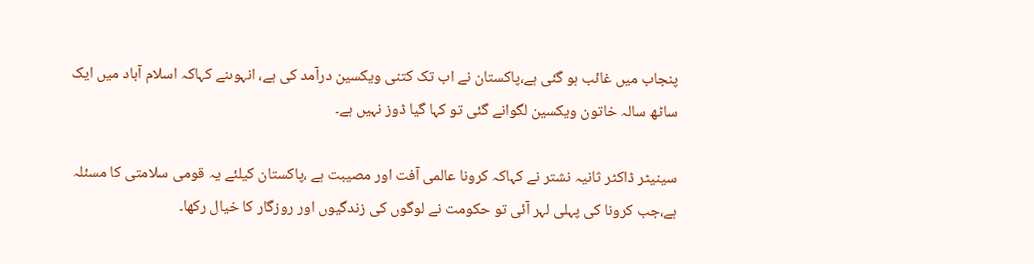پنجاب میں غائب ہو گئی ہے،پاکستان نے اب تک کتنی ویکسین درآمد کی ہے، انہوںنے کہاکہ اسلام آباد میں ایک ساٹھ سالہ خاتون ویکسین لگوانے گئی تو کہا گیا ڈوز نہیں ہے۔

سینیٹر ڈاکٹر ثانیہ نشتر نے کہاکہ کرونا عالمی آفت اور مصیبت ہے ،پاکستان کیلئے یہ قومی سلامتی کا مسئلہ ہے،جب کرونا کی پہلی لہر آئی تو حکومت نے لوگوں کی زندگیوں اور روزگار کا خیال رکھا۔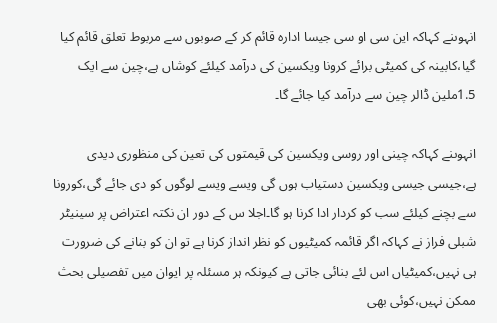انہوںنے کہاکہ این سی او سی جیسا ادارہ قائم کر کے صوبوں سے مربوط تعلق قائم کیا گیا،کابینہ کی کمیٹی برائے کرونا ویکسین کی درآمد کیلئے کوشاں ہے،چین سے ایک 1.5ملین ڈالر چین سے درآمد کیا جائے گا۔

انہوںنے کہاکہ چینی اور روسی ویکسین کی قیمتوں کی تعین کی منظوری دیدی ہے،جیسی جیسی ویکسین دستیاب ہوں گی ویسے ویسے لوگوں کو دی جائے گی،کورونا سے بچنے کیلئے سب کو کردار ادا کرنا ہو گا۔اجلا س کے دور ان نکتہ اعتراض پر سینیٹر شبلی فراز نے کہاکہ اگر قائمہ کمیٹیوں کو نظر انداز کرنا ہے تو ان کو بنانے کی ضرورت ہی نہیں،کمیٹیاں اس لئے بنائی جاتی ہے کیونکہ ہر مسئلہ پر ایوان میں تفصیلی بحث ممکن نہیں،کوئی بھی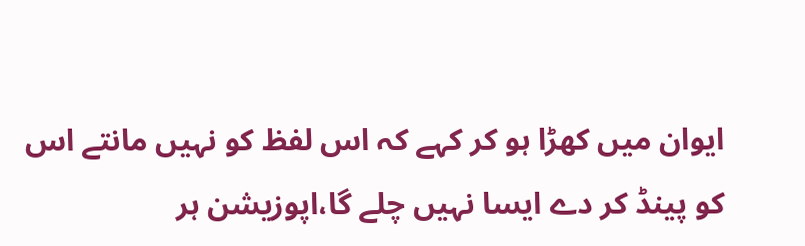ایوان میں کھڑا ہو کر کہے کہ اس لفظ کو نہیں مانتے اس کو پینڈ کر دے ایسا نہیں چلے گا،اپوزیشن ہر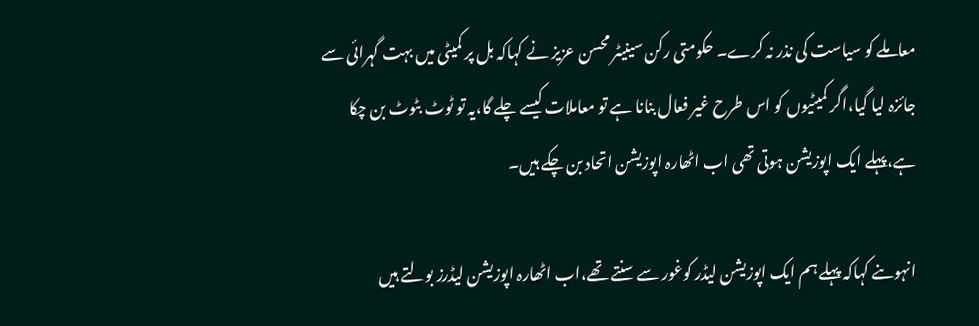معاملے کو سیاست کی نذر نہ کرے۔ حکومتی رکن سینیٹر محسن عزیز نے کہاکہ بل پر کمیٹی میں بہت گہرائی سے جائزہ لیا گیا،اگر کمیٹیوں کو اس طرح غیر فعال بنانا ہے تو معاملات کیسے چلے گا،یہ تو ٹوٹ بٹوٹ بن چکا ہے،پہلے ایک اپوزیشن ہوتی تھی اب اٹھارہ اپوزیشن اتحاد بن چکے ہیں۔

انہوںنے کہاکہ پہلے ہم ایک اپوزیشن لیڈر کوغور سے سنتے تھے،اب اٹھارہ اپوزیشن لیڈرز بولتے ہیں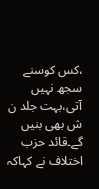،کس کوسنے سجھ نہیں آتی،بہت جلد ن ش بھی بنیں گے۔قائد حزب اختلاف نے کہاکہ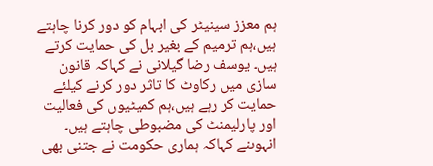ہم معزز سینیٹر کی ابہام کو دور کرنا چاہتے ہیں،ہم ترمیم کے بغیر بل کی حمایت کرتے ہیں۔ یوسف رضا گیلانی نے کہاکہ قانون سازی میں رکاوٹ کا تاثر دور کرنے کیلئے حمایت کر رہے ہیں،ہم کمیٹیوں کی فعالیت اور پارلیمنٹ کی مضبوطی چاہتے ہیں۔ انہوںنے کہاکہ ہماری حکومت نے جتنی بھی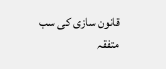قانون سازی کی سب متفقہ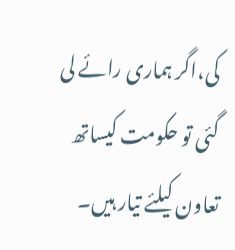کی،اگر ہماری رائے لی گئی تو حکومت کیساتھ تعاون کیلئے تیار ہیں۔